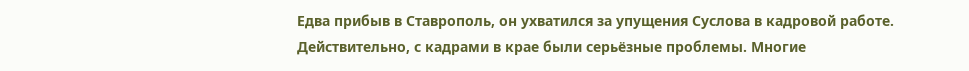Едва прибыв в Ставрополь, он ухватился за упущения Суслова в кадровой работе. Действительно, с кадрами в крае были серьёзные проблемы. Многие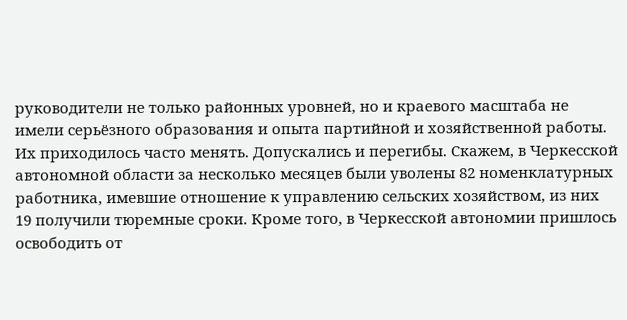руководители не только районных уровней, но и краевого масштаба не имели серьёзного образования и опыта партийной и хозяйственной работы. Их приходилось часто менять. Допускались и перегибы. Скажем, в Черкесской автономной области за несколько месяцев были уволены 82 номенклатурных работника, имевшие отношение к управлению сельских хозяйством, из них 19 получили тюремные сроки. Кроме того, в Черкесской автономии пришлось освободить от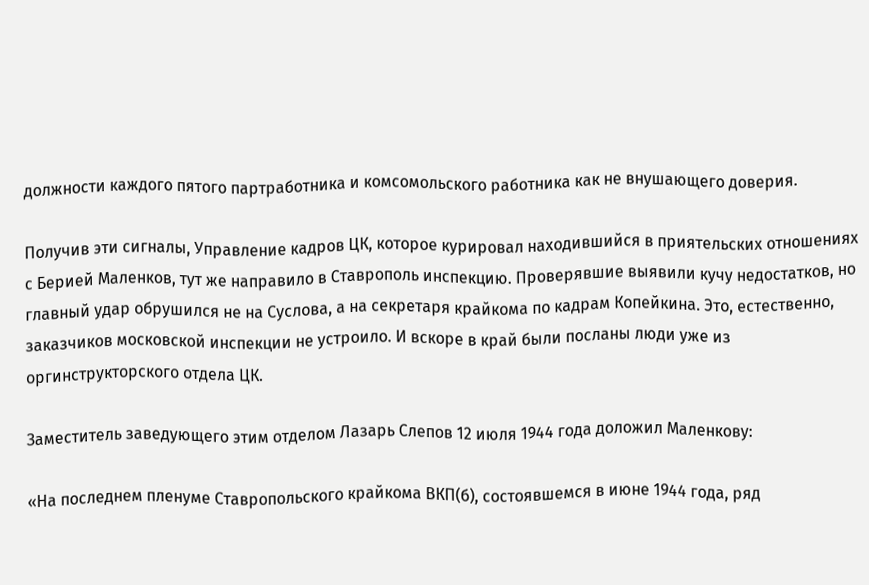должности каждого пятого партработника и комсомольского работника как не внушающего доверия.

Получив эти сигналы, Управление кадров ЦК, которое курировал находившийся в приятельских отношениях с Берией Маленков, тут же направило в Ставрополь инспекцию. Проверявшие выявили кучу недостатков, но главный удар обрушился не на Суслова, а на секретаря крайкома по кадрам Копейкина. Это, естественно, заказчиков московской инспекции не устроило. И вскоре в край были посланы люди уже из оргинструкторского отдела ЦК.

Заместитель заведующего этим отделом Лазарь Слепов 12 июля 1944 года доложил Маленкову:

«На последнем пленуме Ставропольского крайкома ВКП(б), состоявшемся в июне 1944 года, ряд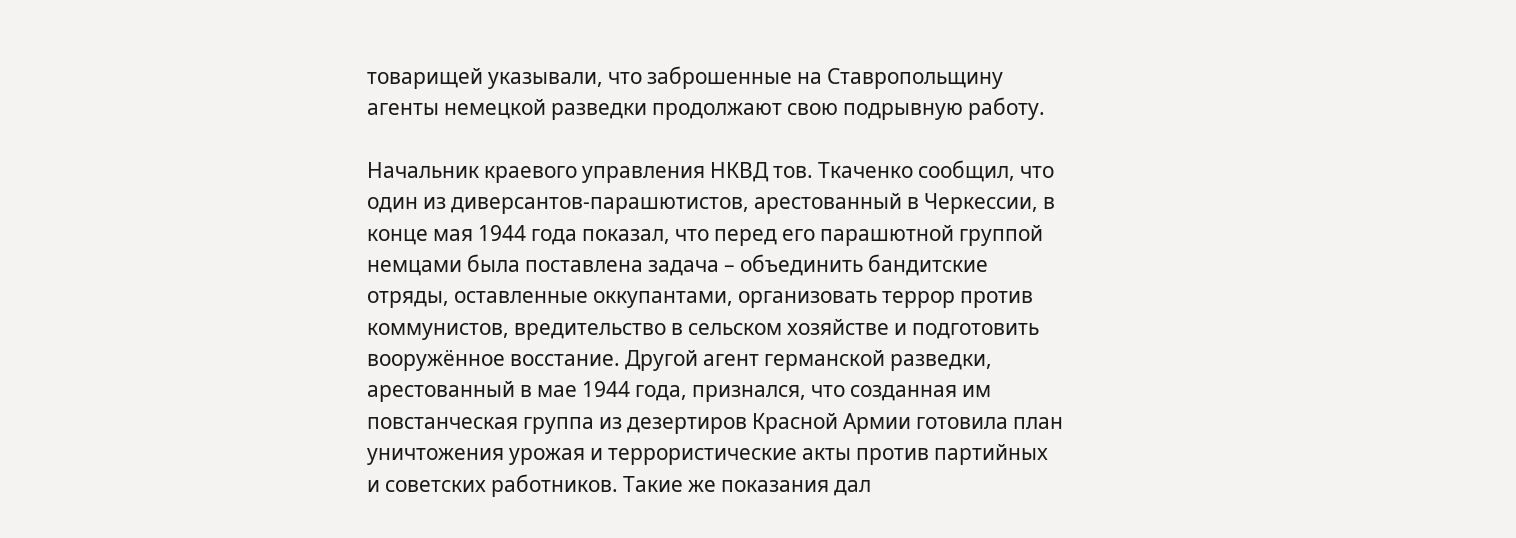товарищей указывали, что заброшенные на Ставропольщину агенты немецкой разведки продолжают свою подрывную работу.

Начальник краевого управления НКВД тов. Ткаченко сообщил, что один из диверсантов-парашютистов, арестованный в Черкессии, в конце мая 1944 года показал, что перед его парашютной группой немцами была поставлена задача – объединить бандитские отряды, оставленные оккупантами, организовать террор против коммунистов, вредительство в сельском хозяйстве и подготовить вооружённое восстание. Другой агент германской разведки, арестованный в мае 1944 года, признался, что созданная им повстанческая группа из дезертиров Красной Армии готовила план уничтожения урожая и террористические акты против партийных и советских работников. Такие же показания дал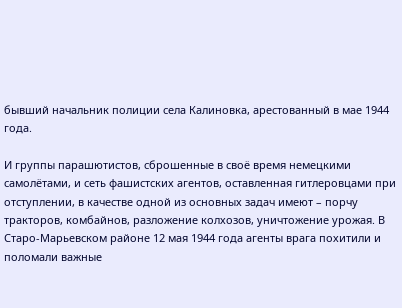бывший начальник полиции села Калиновка, арестованный в мае 1944 года.

И группы парашютистов, сброшенные в своё время немецкими самолётами, и сеть фашистских агентов, оставленная гитлеровцами при отступлении, в качестве одной из основных задач имеют – порчу тракторов, комбайнов, разложение колхозов, уничтожение урожая. В Старо-Марьевском районе 12 мая 1944 года агенты врага похитили и поломали важные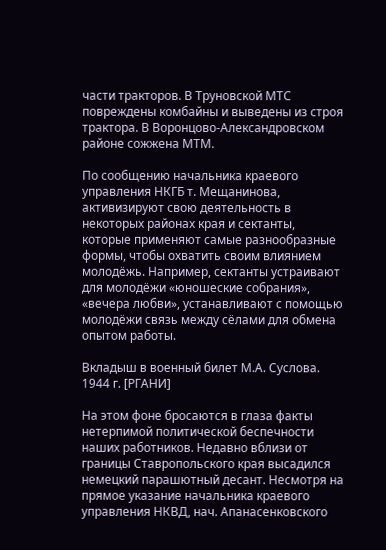части тракторов. В Труновской МТС повреждены комбайны и выведены из строя трактора. В Воронцово-Александровском районе сожжена МТМ.

По сообщению начальника краевого управления НКГБ т. Мещанинова, активизируют свою деятельность в некоторых районах края и сектанты, которые применяют самые разнообразные формы, чтобы охватить своим влиянием молодёжь. Например, сектанты устраивают для молодёжи «юношеские собрания», «вечера любви», устанавливают с помощью молодёжи связь между сёлами для обмена опытом работы.

Вкладыш в военный билет М.А. Суслова. 1944 г. [РГАНИ]

На этом фоне бросаются в глаза факты нетерпимой политической беспечности наших работников. Недавно вблизи от границы Ставропольского края высадился немецкий парашютный десант. Несмотря на прямое указание начальника краевого управления НКВД, нач. Апанасенковского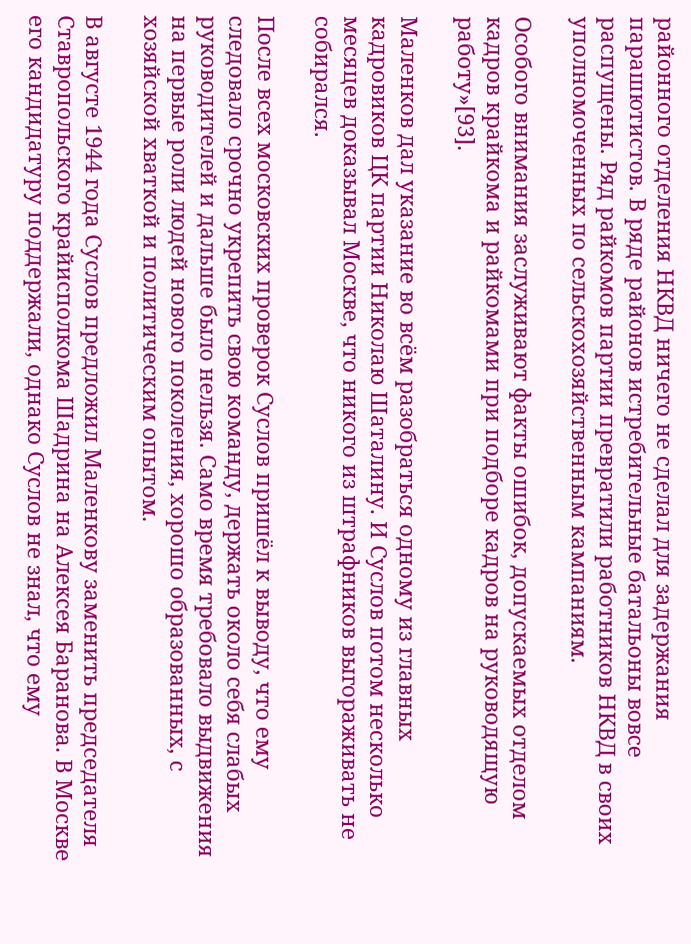районного отделения НКВД ничего не сделал для задержания парашютистов. В ряде районов истребительные батальоны вовсе распущены. Ряд райкомов партии превратили работников НКВД в своих уполномоченных по сельскохозяйственным кампаниям.

Особого внимания заслуживают факты ошибок, допускаемых отделом кадров крайкома и райкомами при подборе кадров на руководящую работу»[93].

Маленков дал указание во всём разобраться одному из главных кадровиков ЦК партии Николаю Шаталину. И Суслов потом несколько месяцев доказывал Москве, что никого из штрафников выгораживать не собирался.

После всех московских проверок Суслов пришёл к выводу, что ему следовало срочно укрепить свою команду, держать около себя слабых руководителей и дальше было нельзя. Само время требовало выдвижения на первые роли людей нового поколения, хорошо образованных, с хозяйской хваткой и политическим опытом.

В августе 1944 года Суслов предложил Маленкову заменить председателя Ставропольского крайисполкома Шадрина на Алексея Баранова. В Москве его кандидатуру поддержали, однако Суслов не знал, что ему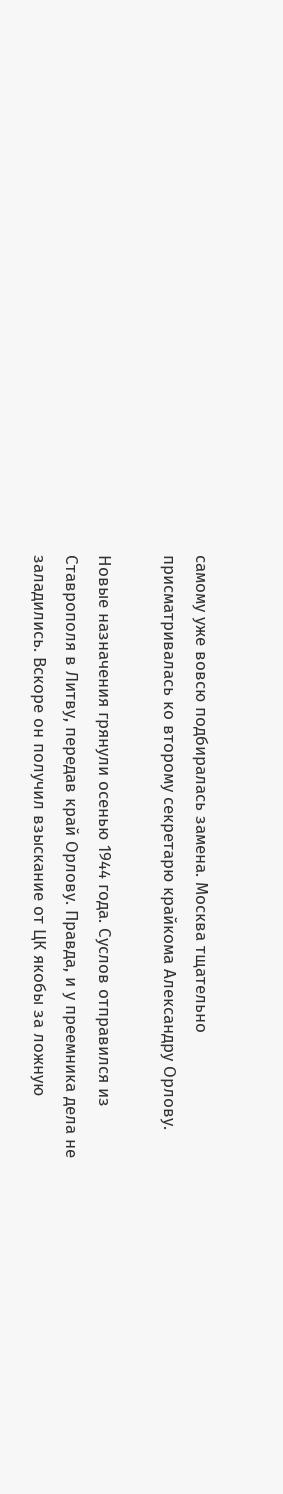самому уже вовсю подбиралась замена. Москва тщательно присматривалась ко второму секретарю крайкома Александру Орлову.

Новые назначения грянули осенью 1944 года. Суслов отправился из Ставрополя в Литву, передав край Орлову. Правда, и у преемника дела не заладились. Вскоре он получил взыскание от ЦК якобы за ложную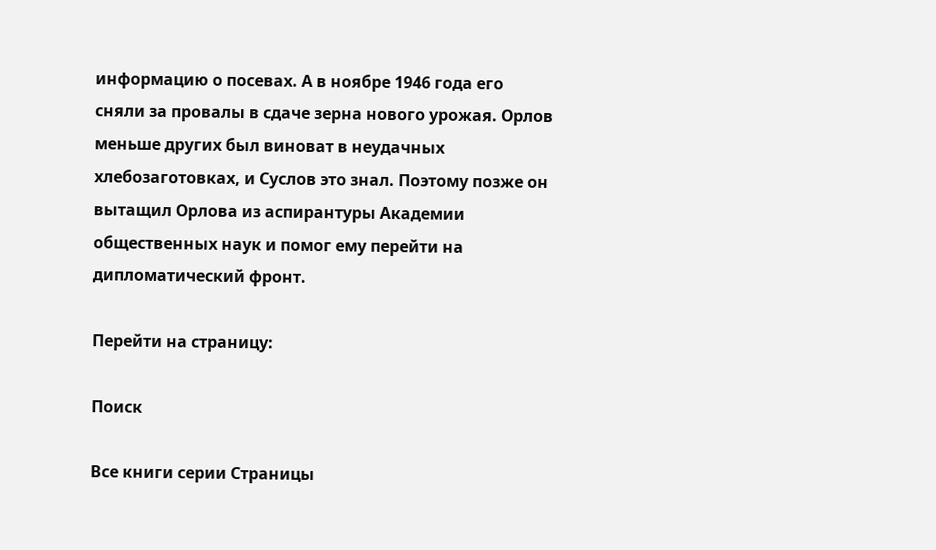информацию о посевах. А в ноябре 1946 года его сняли за провалы в сдаче зерна нового урожая. Орлов меньше других был виноват в неудачных хлебозаготовках, и Суслов это знал. Поэтому позже он вытащил Орлова из аспирантуры Академии общественных наук и помог ему перейти на дипломатический фронт.

Перейти на страницу:

Поиск

Все книги серии Страницы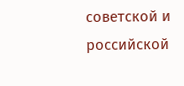советской и российской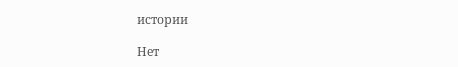истории

Нет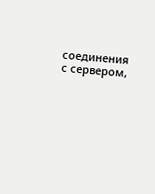соединения с сервером,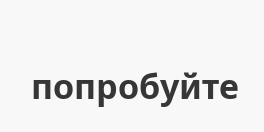попробуйте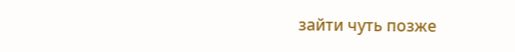зайти чуть позже